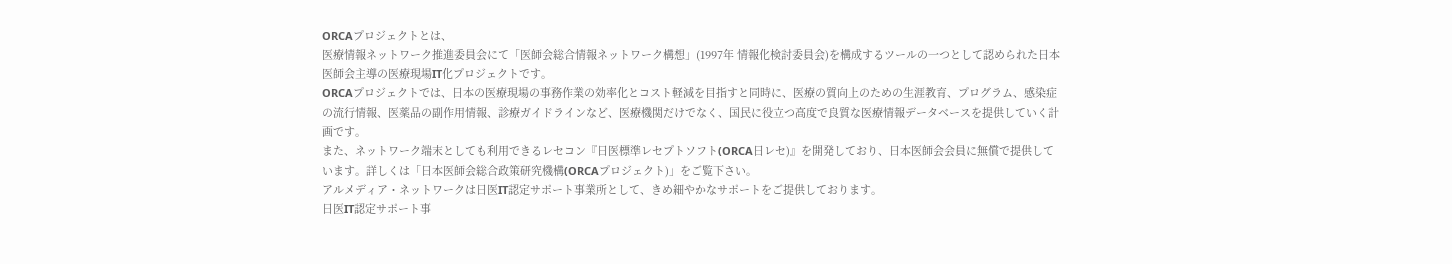ORCAプロジェクトとは、
医療情報ネットワーク推進委員会にて「医師会総合情報ネットワーク構想」(1997年 情報化検討委員会)を構成するツールの一つとして認められた日本医師会主導の医療現場IT化プロジェクトです。
ORCAプロジェクトでは、日本の医療現場の事務作業の効率化とコスト軽減を目指すと同時に、医療の質向上のための生涯教育、プログラム、感染症の流行情報、医薬品の副作用情報、診療ガイドラインなど、医療機関だけでなく、国民に役立つ高度で良質な医療情報データベースを提供していく計画です。
また、ネットワーク端末としても利用できるレセコン『日医標準レセプトソフト(ORCA日レセ)』を開発しており、日本医師会会員に無償で提供しています。詳しくは「日本医師会総合政策研究機構(ORCAプロジェクト)」をご覧下さい。
アルメディア・ネットワークは日医IT認定サポート事業所として、きめ細やかなサポートをご提供しております。
日医IT認定サポート事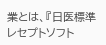業とは、『日医標準レセプトソフト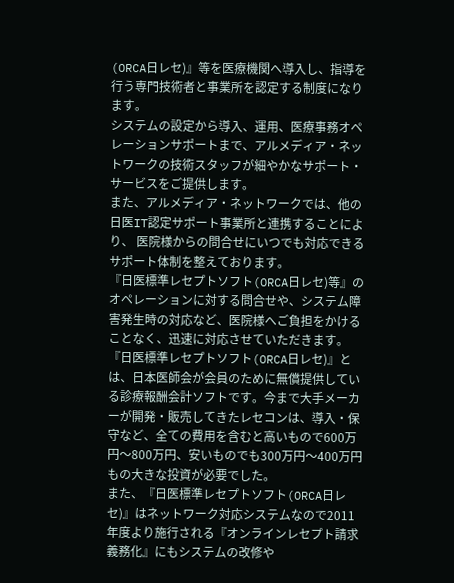(ORCA日レセ)』等を医療機関へ導入し、指導を行う専門技術者と事業所を認定する制度になります。
システムの設定から導入、運用、医療事務オペレーションサポートまで、アルメディア・ネットワークの技術スタッフが細やかなサポート・サービスをご提供します。
また、アルメディア・ネットワークでは、他の日医IT認定サポート事業所と連携することにより、 医院様からの問合せにいつでも対応できるサポート体制を整えております。
『日医標準レセプトソフト(ORCA日レセ)等』のオペレーションに対する問合せや、システム障害発生時の対応など、医院様へご負担をかけることなく、迅速に対応させていただきます。
『日医標準レセプトソフト(ORCA日レセ)』とは、日本医師会が会員のために無償提供している診療報酬会計ソフトです。今まで大手メーカーが開発・販売してきたレセコンは、導入・保守など、全ての費用を含むと高いもので600万円〜800万円、安いものでも300万円〜400万円もの大きな投資が必要でした。
また、『日医標準レセプトソフト(ORCA日レセ)』はネットワーク対応システムなので2011年度より施行される『オンラインレセプト請求義務化』にもシステムの改修や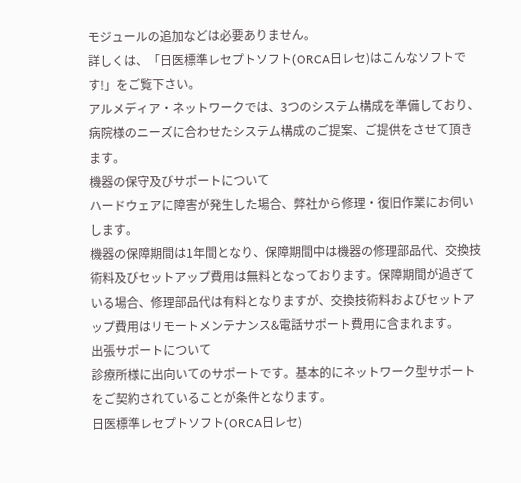モジュールの追加などは必要ありません。
詳しくは、「日医標準レセプトソフト(ORCA日レセ)はこんなソフトです!」をご覧下さい。
アルメディア・ネットワークでは、3つのシステム構成を準備しており、病院様のニーズに合わせたシステム構成のご提案、ご提供をさせて頂きます。
機器の保守及びサポートについて
ハードウェアに障害が発生した場合、弊社から修理・復旧作業にお伺いします。
機器の保障期間は1年間となり、保障期間中は機器の修理部品代、交換技術料及びセットアップ費用は無料となっております。保障期間が過ぎている場合、修理部品代は有料となりますが、交換技術料およびセットアップ費用はリモートメンテナンス&電話サポート費用に含まれます。
出張サポートについて
診療所様に出向いてのサポートです。基本的にネットワーク型サポートをご契約されていることが条件となります。
日医標準レセプトソフト(ORCA日レセ)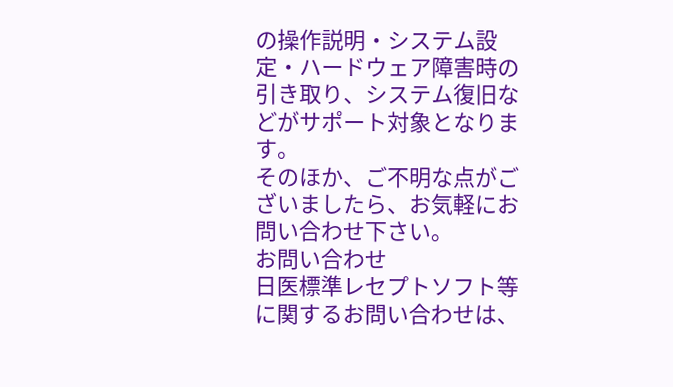の操作説明・システム設定・ハードウェア障害時の引き取り、システム復旧などがサポート対象となります。
そのほか、ご不明な点がございましたら、お気軽にお問い合わせ下さい。
お問い合わせ
日医標準レセプトソフト等に関するお問い合わせは、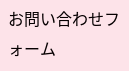お問い合わせフォーム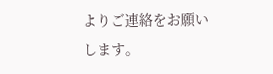よりご連絡をお願いします。